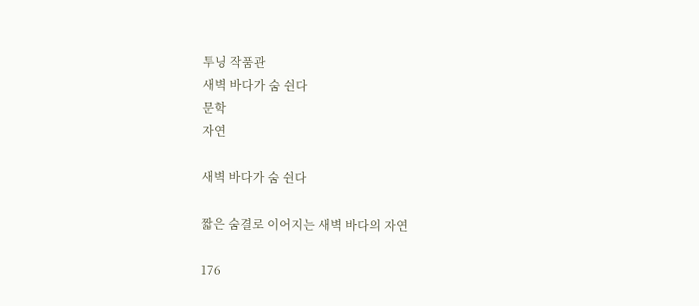투닝 작품관
새벽 바다가 숨 쉰다
문학
자연

새벽 바다가 숨 쉰다

짧은 숨결로 이어지는 새벽 바다의 자연

176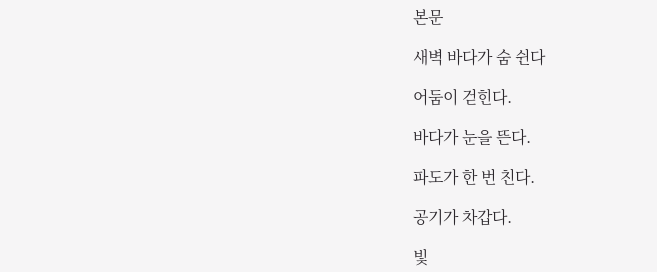본문

새벽 바다가 숨 쉰다

어둠이 걷힌다.

바다가 눈을 뜬다.

파도가 한 번 친다.

공기가 차갑다.

빛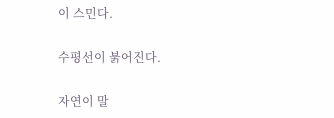이 스민다.

수평선이 붉어진다.

자연이 말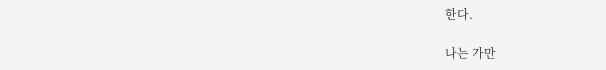한다.

나는 가만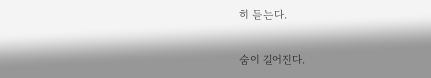히 듣는다.

숨이 길어진다.